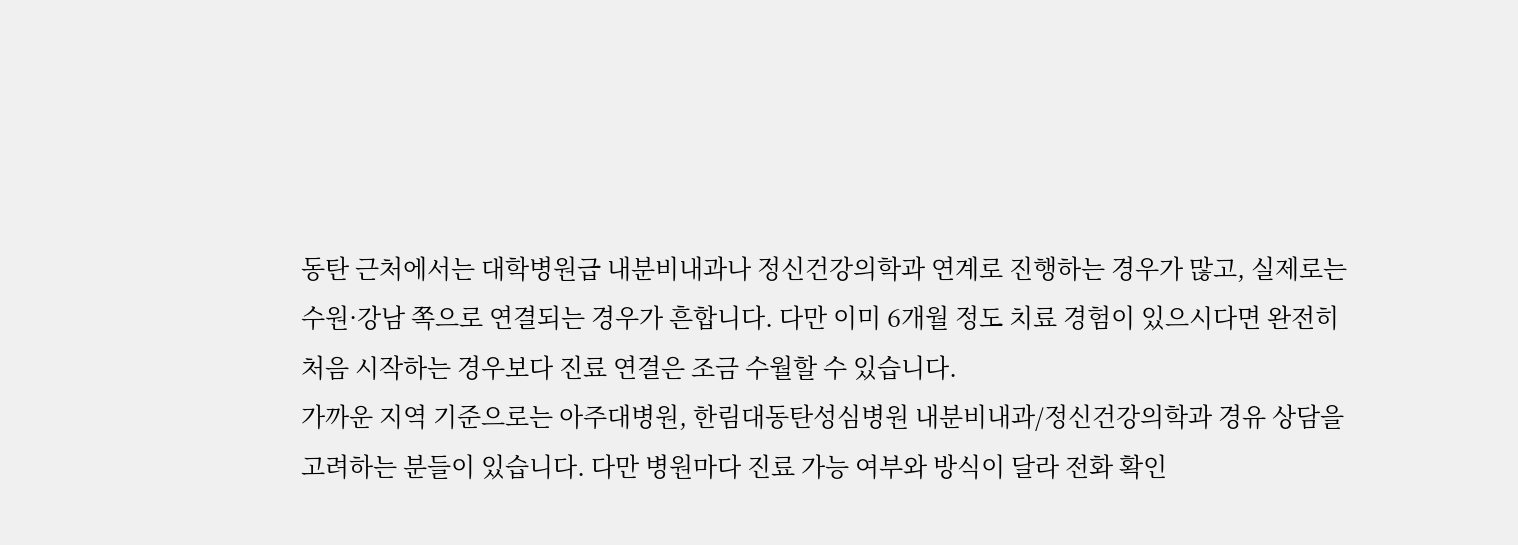동탄 근처에서는 대학병원급 내분비내과나 정신건강의학과 연계로 진행하는 경우가 많고, 실제로는 수원·강남 쪽으로 연결되는 경우가 흔합니다. 다만 이미 6개월 정도 치료 경험이 있으시다면 완전히 처음 시작하는 경우보다 진료 연결은 조금 수월할 수 있습니다.
가까운 지역 기준으로는 아주대병원, 한림대동탄성심병원 내분비내과/정신건강의학과 경유 상담을 고려하는 분들이 있습니다. 다만 병원마다 진료 가능 여부와 방식이 달라 전화 확인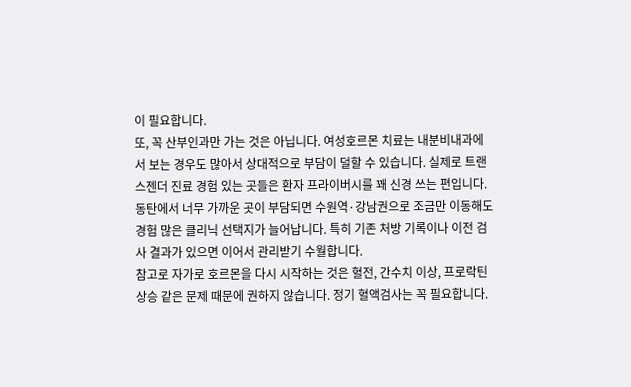이 필요합니다.
또, 꼭 산부인과만 가는 것은 아닙니다. 여성호르몬 치료는 내분비내과에서 보는 경우도 많아서 상대적으로 부담이 덜할 수 있습니다. 실제로 트랜스젠더 진료 경험 있는 곳들은 환자 프라이버시를 꽤 신경 쓰는 편입니다.
동탄에서 너무 가까운 곳이 부담되면 수원역·강남권으로 조금만 이동해도 경험 많은 클리닉 선택지가 늘어납니다. 특히 기존 처방 기록이나 이전 검사 결과가 있으면 이어서 관리받기 수월합니다.
참고로 자가로 호르몬을 다시 시작하는 것은 혈전, 간수치 이상, 프로락틴 상승 같은 문제 때문에 권하지 않습니다. 정기 혈액검사는 꼭 필요합니다.